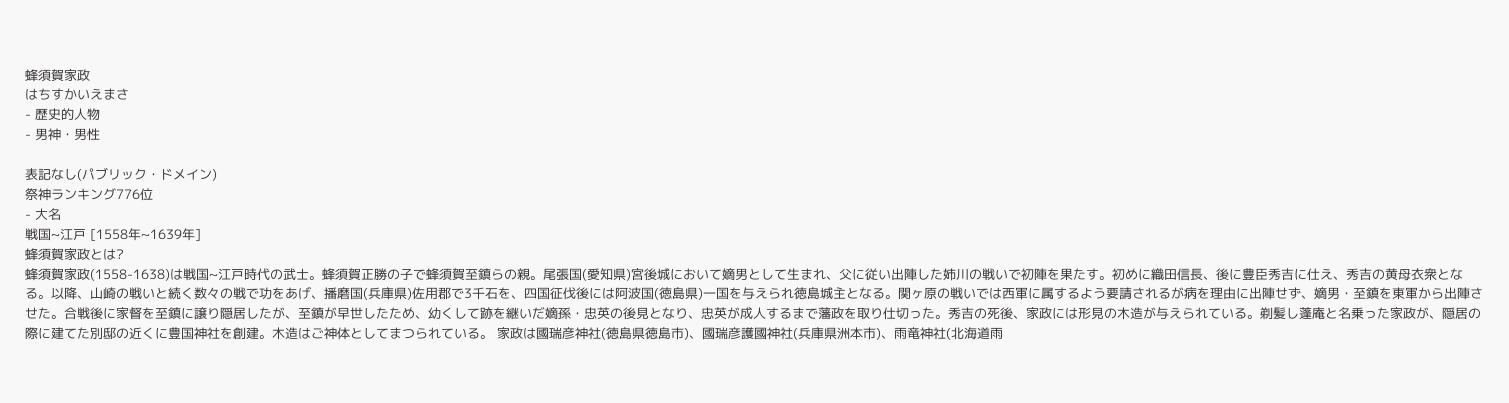蜂須賀家政
はちすかいえまさ
- 歴史的人物
- 男神・男性

表記なし(パブリック・ドメイン)
祭神ランキング776位
- 大名
戦国~江戸 [1558年~1639年]
蜂須賀家政とは?
蜂須賀家政(1558-1638)は戦国~江戸時代の武士。蜂須賀正勝の子で蜂須賀至鎮らの親。尾張国(愛知県)宮後城において嫡男として生まれ、父に従い出陣した姉川の戦いで初陣を果たす。初めに織田信長、後に豊臣秀吉に仕え、秀吉の黄母衣衆となる。以降、山崎の戦いと続く数々の戦で功をあげ、播磨国(兵庫県)佐用郡で3千石を、四国征伐後には阿波国(徳島県)一国を与えられ徳島城主となる。関ヶ原の戦いでは西軍に属するよう要請されるが病を理由に出陣せず、嫡男・至鎮を東軍から出陣させた。合戦後に家督を至鎮に譲り隠居したが、至鎮が早世したため、幼くして跡を継いだ嫡孫・忠英の後見となり、忠英が成人するまで藩政を取り仕切った。秀吉の死後、家政には形見の木造が与えられている。剃髪し蓬庵と名乗った家政が、隠居の際に建てた別邸の近くに豊国神社を創建。木造はご神体としてまつられている。 家政は國瑞彦神社(徳島県徳島市)、國瑞彦護國神社(兵庫県洲本市)、雨竜神社(北海道雨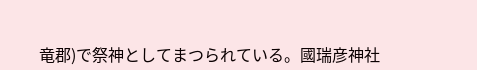竜郡)で祭神としてまつられている。國瑞彦神社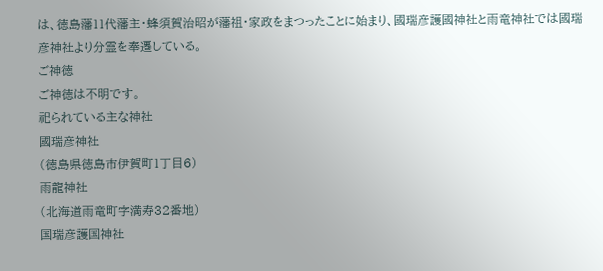は、徳島藩11代藩主・蜂須賀治昭が藩祖・家政をまつったことに始まり、國瑞彦護國神社と雨竜神社では國瑞彦神社より分霊を奉遷している。
ご神徳
ご神徳は不明です。
祀られている主な神社
國瑞彦神社
(徳島県徳島市伊賀町1丁目6)
雨龍神社
(北海道雨竜町字満寿32番地)
国瑞彦護国神社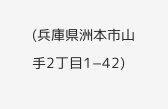(兵庫県洲本市山手2丁目1−42)